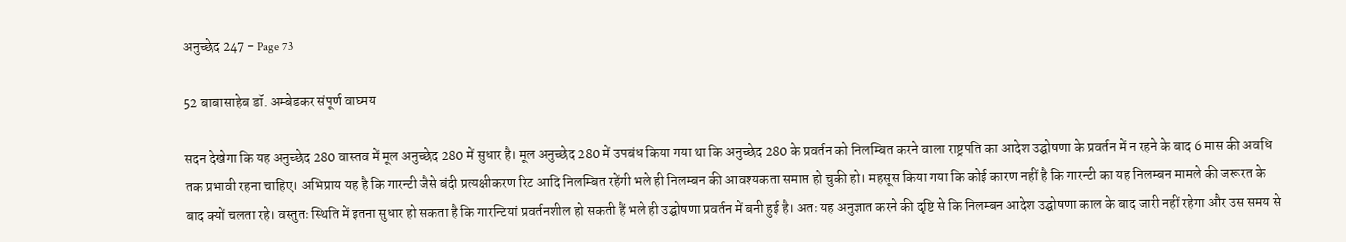अनुच्छेद 247 - Page 73

52 बाबासाहेब डॉ. अम्बेडकर संपूर्ण वाघ्मय

सदन देखेगा कि यह अनुच्छेद 280 वास्तव में मूल अनुच्छेद 280 में सुधार है। मूल अनुच्छेद 280 में उपबंध किया गया था कि अनुच्छेद 280 के प्रवर्तन को निलम्बित करने वाला राष्ट्रपति का आदेश उद्घोषणा के प्रवर्तन में न रहने के बाद 6 मास की अवधि तक प्रभावी रहना चाहिए। अभिप्राय यह है कि गारन्टी जैसे बंदी प्रत्यक्षीकरण रिट आदि निलम्बित रहेंगी भले ही निलम्बन की आवश्यकता समाप्त हो चुकी हो। महसूस किया गया कि कोई कारण नहीं है कि गारन्टी का यह निलम्बन मामले की जरूरत के बाद क्यों चलता रहे। वस्तुतः स्थिति में इतना सुधार हो सकता है कि गारन्टियां प्रवर्तनशील हो सकती हैं भले ही उद्घोषणा प्रवर्तन में बनी हुई है। अतः यह अनुज्ञात करने की दृष्टि से कि निलम्बन आदेश उद्घोषणा काल के बाद जारी नहीं रहेगा और उस समय से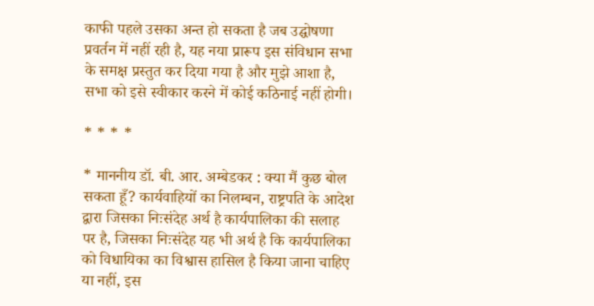काफी पहले उसका अन्त हो सकता है जब उद्घोषणा प्रवर्तन में नहीं रही है, यह नया प्रारूप इस संविधान सभा के समक्ष प्रस्तुत कर दिया गया है और मुझे आशा है, सभा को इसे स्वीकार करने में कोई कठिनाई नहीं होगी।

* * * *

* माननीय डॉ. बी. आर. अम्बेडकर : क्या मैं कुछ बोल सकता हूँ? कार्यवाहियों का निलम्बन, राष्ट्रपति के आदेश द्वारा जिसका निःसंदेह अर्थ है कार्यपालिका की सलाह पर है, जिसका निःसंदेह यह भी अर्थ है कि कार्यपालिका को विधायिका का विश्वास हासिल है किया जाना चाहिए या नहीं, इस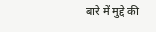बारे में मुद्दे की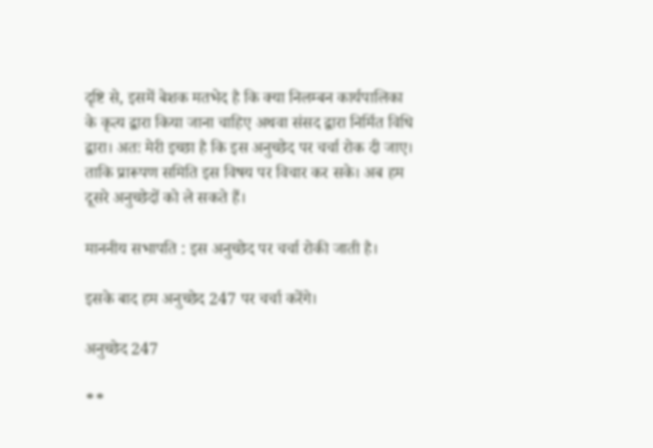दृष्टि से, इसमें बेशक मतभेद है कि क्या निलम्बन कार्यपालिका के कृत्य द्वारा किया जाना चाहिए अथवा संसद द्वारा निर्मित विधि द्वारा। अतः मेरी इच्छा है कि इस अनुच्छेद पर चर्चा रोक दी जाए। ताकि प्रारूपण समिति इस विषय पर विचार कर सके। अब हम दूसरे अनुच्छेदों को ले सकते हैं।

माननीय सभापति : इस अनुच्छेद पर चर्चा रोकी जाती है।

इसके बाद हम अनुच्छेद 247 पर चर्चा करेंगे।

अनुच्छेद 247

**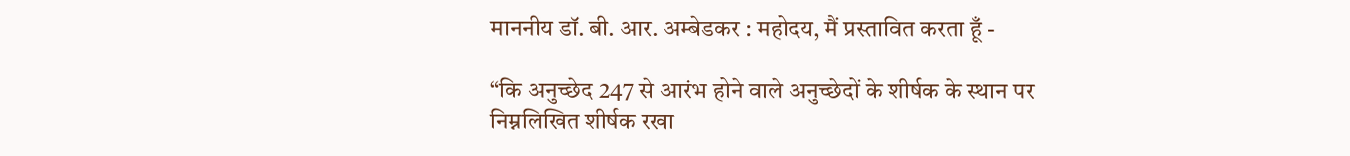माननीय डॉ. बी. आर. अम्बेडकर : महोदय, मैं प्रस्तावित करता हूँ -

“कि अनुच्छेद 247 से आरंभ होने वाले अनुच्छेदों के शीर्षक के स्थान पर निम्नलिखित शीर्षक रखा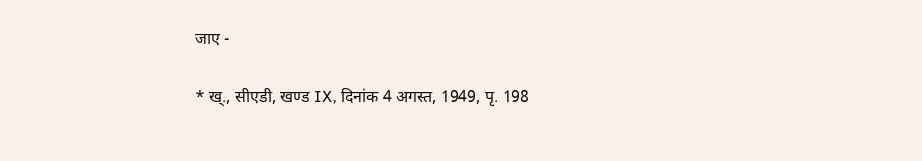जाए -

* ख्., सीएडी, खण्ड IX, दिनांक 4 अगस्त, 1949, पृ. 198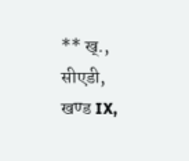** ख्., सीएडी, खण्ड IX,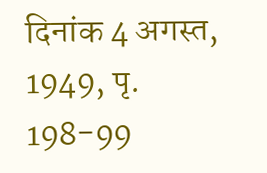दिनांक 4 अगस्त, 1949, पृ. 198-99